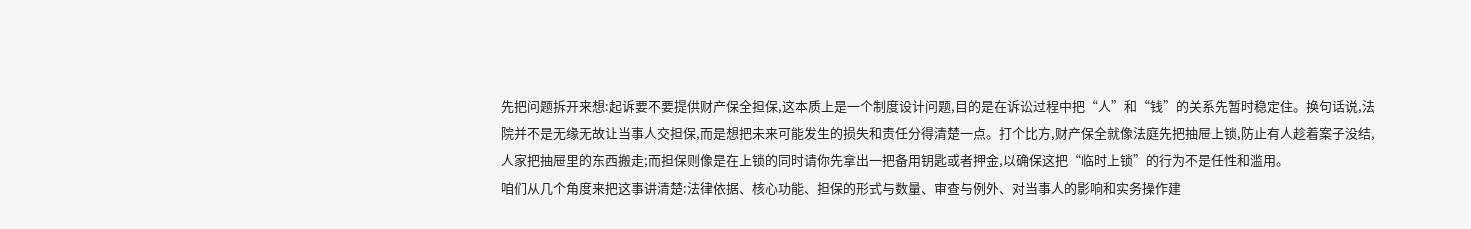先把问题拆开来想:起诉要不要提供财产保全担保,这本质上是一个制度设计问题,目的是在诉讼过程中把“人”和“钱”的关系先暂时稳定住。换句话说,法院并不是无缘无故让当事人交担保,而是想把未来可能发生的损失和责任分得清楚一点。打个比方,财产保全就像法庭先把抽屉上锁,防止有人趁着案子没结,人家把抽屉里的东西搬走;而担保则像是在上锁的同时请你先拿出一把备用钥匙或者押金,以确保这把“临时上锁”的行为不是任性和滥用。
咱们从几个角度来把这事讲清楚:法律依据、核心功能、担保的形式与数量、审查与例外、对当事人的影响和实务操作建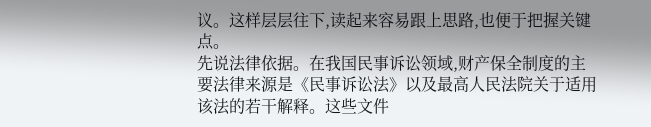议。这样层层往下,读起来容易跟上思路,也便于把握关键点。
先说法律依据。在我国民事诉讼领域,财产保全制度的主要法律来源是《民事诉讼法》以及最高人民法院关于适用该法的若干解释。这些文件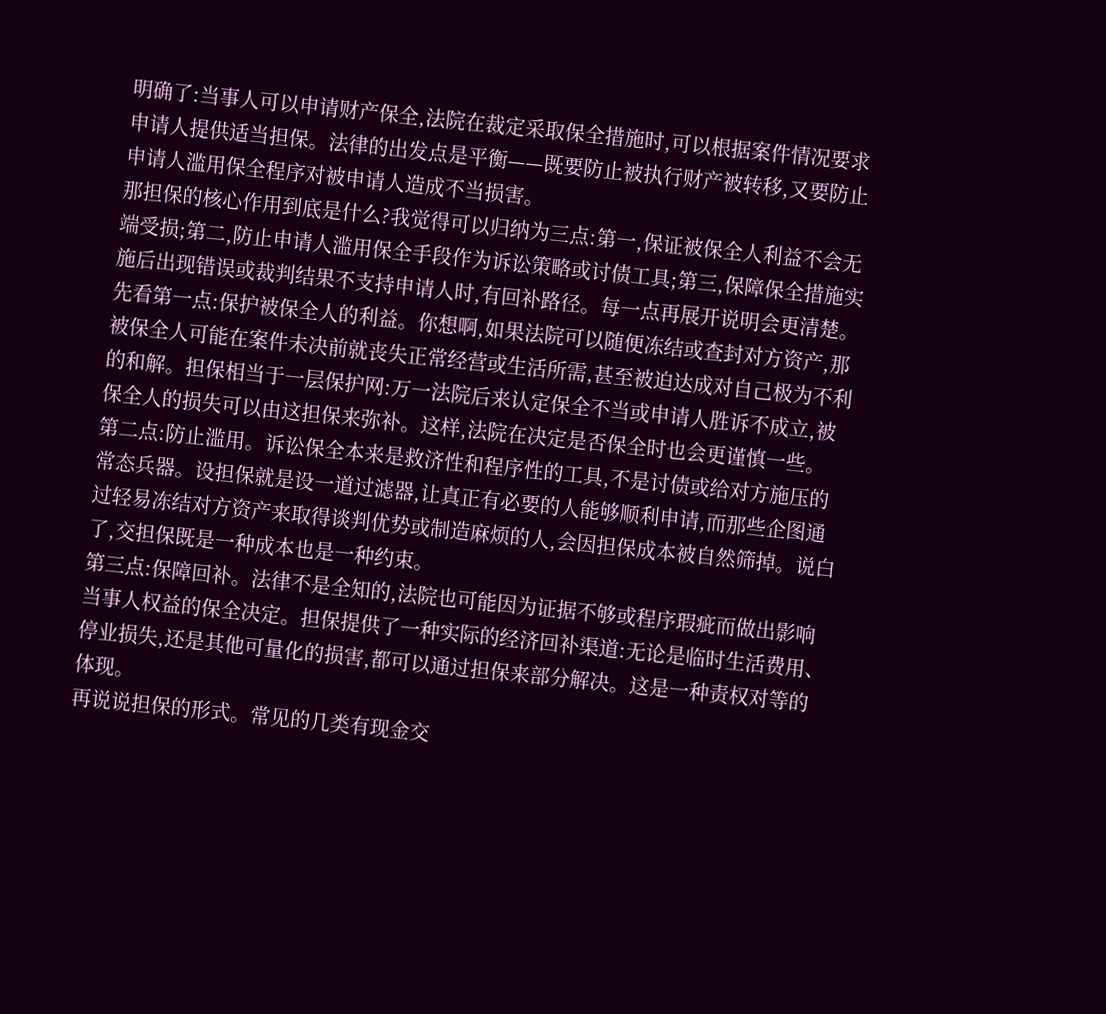明确了:当事人可以申请财产保全,法院在裁定采取保全措施时,可以根据案件情况要求申请人提供适当担保。法律的出发点是平衡——既要防止被执行财产被转移,又要防止申请人滥用保全程序对被申请人造成不当损害。
那担保的核心作用到底是什么?我觉得可以归纳为三点:第一,保证被保全人利益不会无端受损;第二,防止申请人滥用保全手段作为诉讼策略或讨债工具;第三,保障保全措施实施后出现错误或裁判结果不支持申请人时,有回补路径。每一点再展开说明会更清楚。
先看第一点:保护被保全人的利益。你想啊,如果法院可以随便冻结或查封对方资产,那被保全人可能在案件未决前就丧失正常经营或生活所需,甚至被迫达成对自己极为不利的和解。担保相当于一层保护网:万一法院后来认定保全不当或申请人胜诉不成立,被保全人的损失可以由这担保来弥补。这样,法院在决定是否保全时也会更谨慎一些。
第二点:防止滥用。诉讼保全本来是救济性和程序性的工具,不是讨债或给对方施压的常态兵器。设担保就是设一道过滤器,让真正有必要的人能够顺利申请,而那些企图通过轻易冻结对方资产来取得谈判优势或制造麻烦的人,会因担保成本被自然筛掉。说白了,交担保既是一种成本也是一种约束。
第三点:保障回补。法律不是全知的,法院也可能因为证据不够或程序瑕疵而做出影响当事人权益的保全决定。担保提供了一种实际的经济回补渠道:无论是临时生活费用、停业损失,还是其他可量化的损害,都可以通过担保来部分解决。这是一种责权对等的体现。
再说说担保的形式。常见的几类有现金交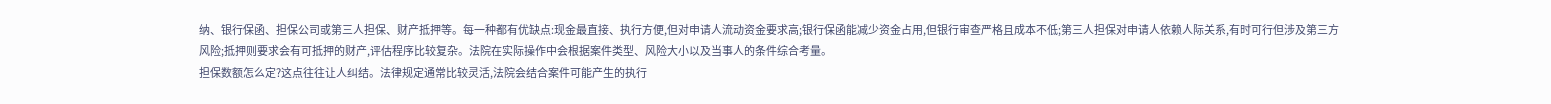纳、银行保函、担保公司或第三人担保、财产抵押等。每一种都有优缺点:现金最直接、执行方便,但对申请人流动资金要求高;银行保函能减少资金占用,但银行审查严格且成本不低;第三人担保对申请人依赖人际关系,有时可行但涉及第三方风险;抵押则要求会有可抵押的财产,评估程序比较复杂。法院在实际操作中会根据案件类型、风险大小以及当事人的条件综合考量。
担保数额怎么定?这点往往让人纠结。法律规定通常比较灵活,法院会结合案件可能产生的执行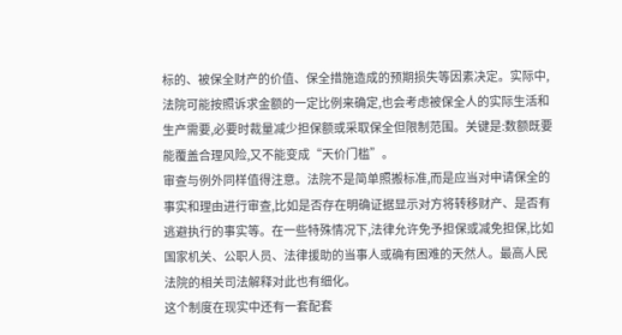标的、被保全财产的价值、保全措施造成的预期损失等因素决定。实际中,法院可能按照诉求金额的一定比例来确定,也会考虑被保全人的实际生活和生产需要,必要时裁量减少担保额或采取保全但限制范围。关键是:数额既要能覆盖合理风险,又不能变成“天价门槛”。
审查与例外同样值得注意。法院不是简单照搬标准,而是应当对申请保全的事实和理由进行审查,比如是否存在明确证据显示对方将转移财产、是否有逃避执行的事实等。在一些特殊情况下,法律允许免予担保或减免担保,比如国家机关、公职人员、法律援助的当事人或确有困难的天然人。最高人民法院的相关司法解释对此也有细化。
这个制度在现实中还有一套配套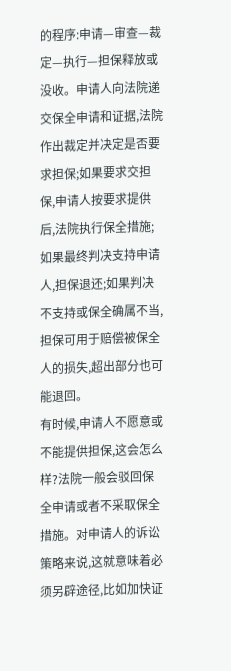的程序:申请—审查—裁定—执行—担保释放或没收。申请人向法院递交保全申请和证据,法院作出裁定并决定是否要求担保;如果要求交担保,申请人按要求提供后,法院执行保全措施;如果最终判决支持申请人,担保退还;如果判决不支持或保全确属不当,担保可用于赔偿被保全人的损失,超出部分也可能退回。
有时候,申请人不愿意或不能提供担保,这会怎么样?法院一般会驳回保全申请或者不采取保全措施。对申请人的诉讼策略来说,这就意味着必须另辟途径,比如加快证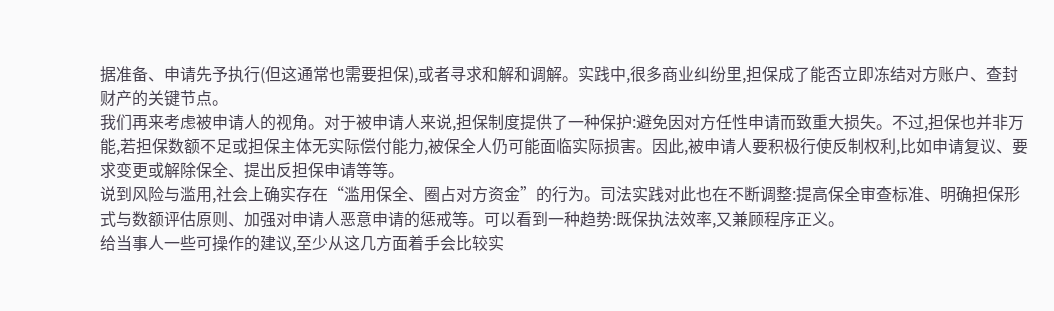据准备、申请先予执行(但这通常也需要担保),或者寻求和解和调解。实践中,很多商业纠纷里,担保成了能否立即冻结对方账户、查封财产的关键节点。
我们再来考虑被申请人的视角。对于被申请人来说,担保制度提供了一种保护:避免因对方任性申请而致重大损失。不过,担保也并非万能,若担保数额不足或担保主体无实际偿付能力,被保全人仍可能面临实际损害。因此,被申请人要积极行使反制权利,比如申请复议、要求变更或解除保全、提出反担保申请等等。
说到风险与滥用,社会上确实存在“滥用保全、圈占对方资金”的行为。司法实践对此也在不断调整:提高保全审查标准、明确担保形式与数额评估原则、加强对申请人恶意申请的惩戒等。可以看到一种趋势:既保执法效率,又兼顾程序正义。
给当事人一些可操作的建议,至少从这几方面着手会比较实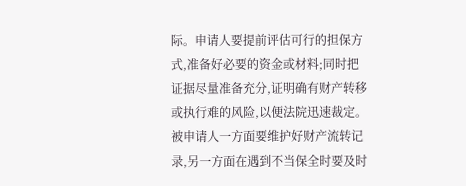际。申请人要提前评估可行的担保方式,准备好必要的资金或材料;同时把证据尽量准备充分,证明确有财产转移或执行难的风险,以便法院迅速裁定。被申请人一方面要维护好财产流转记录,另一方面在遇到不当保全时要及时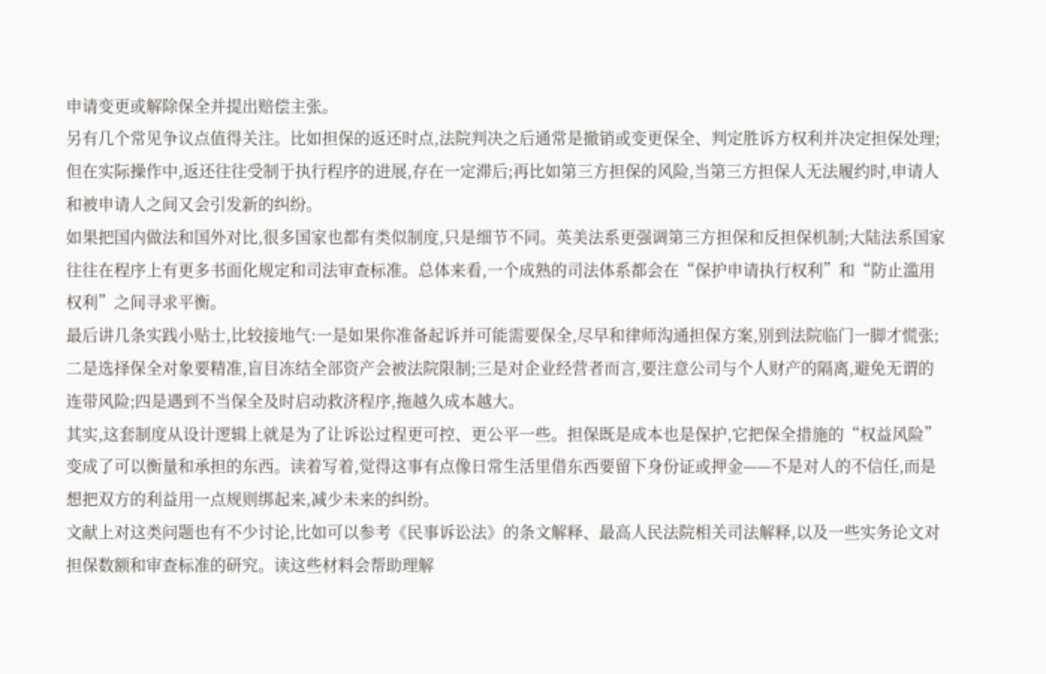申请变更或解除保全并提出赔偿主张。
另有几个常见争议点值得关注。比如担保的返还时点,法院判决之后通常是撤销或变更保全、判定胜诉方权利并决定担保处理;但在实际操作中,返还往往受制于执行程序的进展,存在一定滞后;再比如第三方担保的风险,当第三方担保人无法履约时,申请人和被申请人之间又会引发新的纠纷。
如果把国内做法和国外对比,很多国家也都有类似制度,只是细节不同。英美法系更强调第三方担保和反担保机制;大陆法系国家往往在程序上有更多书面化规定和司法审查标准。总体来看,一个成熟的司法体系都会在“保护申请执行权利”和“防止滥用权利”之间寻求平衡。
最后讲几条实践小贴士,比较接地气:一是如果你准备起诉并可能需要保全,尽早和律师沟通担保方案,别到法院临门一脚才慌张;二是选择保全对象要精准,盲目冻结全部资产会被法院限制;三是对企业经营者而言,要注意公司与个人财产的隔离,避免无谓的连带风险;四是遇到不当保全及时启动救济程序,拖越久成本越大。
其实,这套制度从设计逻辑上就是为了让诉讼过程更可控、更公平一些。担保既是成本也是保护,它把保全措施的“权益风险”变成了可以衡量和承担的东西。读着写着,觉得这事有点像日常生活里借东西要留下身份证或押金——不是对人的不信任,而是想把双方的利益用一点规则绑起来,减少未来的纠纷。
文献上对这类问题也有不少讨论,比如可以参考《民事诉讼法》的条文解释、最高人民法院相关司法解释,以及一些实务论文对担保数额和审查标准的研究。读这些材料会帮助理解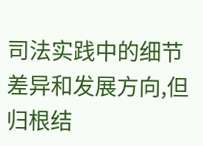司法实践中的细节差异和发展方向,但归根结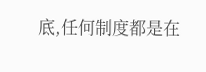底,任何制度都是在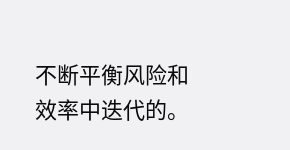不断平衡风险和效率中迭代的。